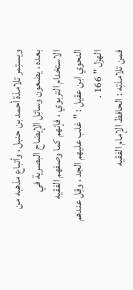ويستِمر تلامذة أحمد بن حنبل ، وأتباع مذهبه من بعده ، يضعون وسائِل الإيضاح البصرية في الاستخدام التربوي ، فإنهم كما وصفهم الفقيه النحوي ابن عقيل : " غلب عليهم الجد ، وقِل عندهم الهزل " 166 .
فمن تلامذتِه : الحافظ الإمام الفقيه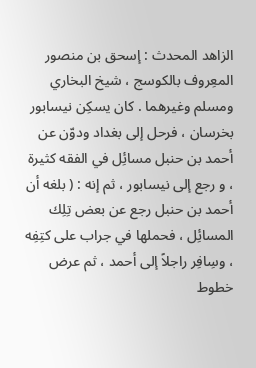الزاهد المحدث : إسحق بن منصور المعِروف بالكوسج ، شيخ البخاري ومسلم وغيرهما . كان يسكِن نيسابور بخرسان ، فرحل إلى بغداد ودوّن عن أحمد بن حنبل مسائِل في الفقه كثيرة ، و رجع إلى نيسابور ، ثم إنه : ( بلغه أن أحمد بن حنبل رجع عن بعض تِلِك المسائِل ، فحملها في جراب على كتِفِه ، وسِافِر راجلاً إلى أحمد ، ثم عرض خطوط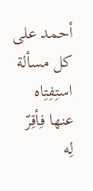أحمد على كل مسألة استِفِتِاه عنها فِأقِرّ لِه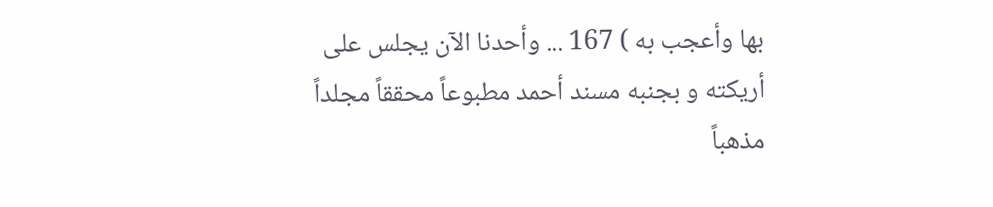بها وأعجب به ) 167 ... وأحدنا الآن يجلس على أريكته و بجنبه مسند أحمد مطبوعاً محققاً مجلداً مذهباً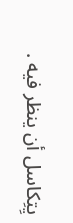يِتِكاسل أن ينظر فيه .